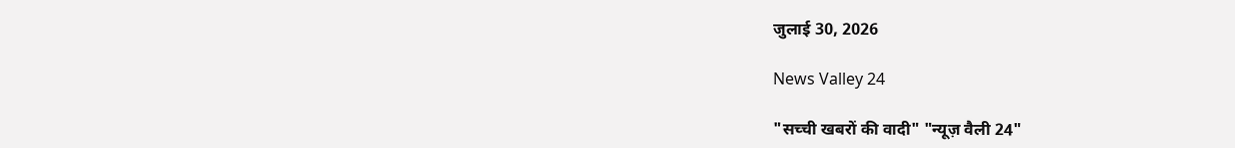जुलाई 30, 2026

News Valley 24

"सच्ची खबरों की वादी" "न्यूज़ वैली 24"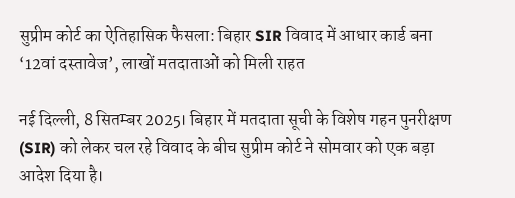सुप्रीम कोर्ट का ऐतिहासिक फैसला: बिहार SIR विवाद में आधार कार्ड बना ‘12वां दस्तावेज’, लाखों मतदाताओं को मिली राहत

नई दिल्ली, 8 सितम्बर 2025। बिहार में मतदाता सूची के विशेष गहन पुनरीक्षण (SIR) को लेकर चल रहे विवाद के बीच सुप्रीम कोर्ट ने सोमवार को एक बड़ा आदेश दिया है।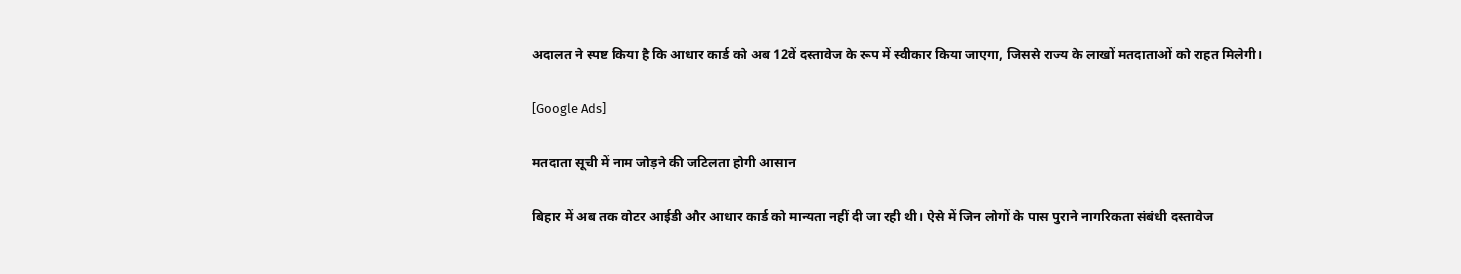अदालत ने स्पष्ट किया है कि आधार कार्ड को अब 12वें दस्तावेज के रूप में स्वीकार किया जाएगा, जिससे राज्य के लाखों मतदाताओं को राहत मिलेगी।

[Google Ads]

मतदाता सूची में नाम जोड़ने की जटिलता होगी आसान

बिहार में अब तक वोटर आईडी और आधार कार्ड को मान्यता नहीं दी जा रही थी। ऐसे में जिन लोगों के पास पुराने नागरिकता संबंधी दस्तावेज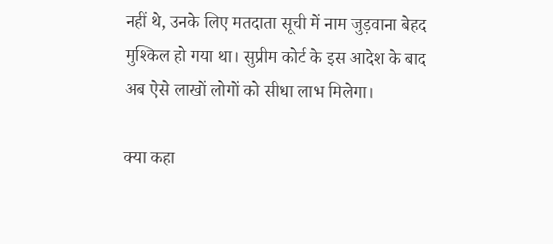नहीं थे, उनके लिए मतदाता सूची में नाम जुड़वाना बेहद मुश्किल हो गया था। सुप्रीम कोर्ट के इस आदेश के बाद अब ऐसे लाखों लोगों को सीधा लाभ मिलेगा।

क्या कहा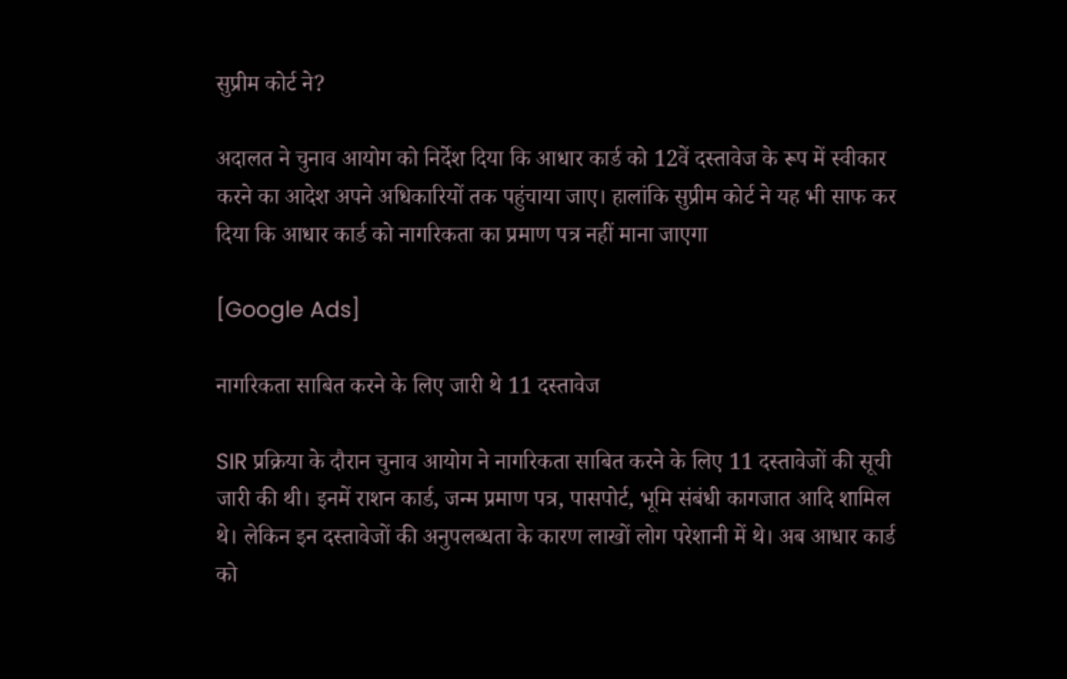सुप्रीम कोर्ट ने?

अदालत ने चुनाव आयोग को निर्देश दिया कि आधार कार्ड को 12वें दस्तावेज के रूप में स्वीकार करने का आदेश अपने अधिकारियों तक पहुंचाया जाए। हालांकि सुप्रीम कोर्ट ने यह भी साफ कर दिया कि आधार कार्ड को नागरिकता का प्रमाण पत्र नहीं माना जाएगा

[Google Ads]

नागरिकता साबित करने के लिए जारी थे 11 दस्तावेज

SIR प्रक्रिया के दौरान चुनाव आयोग ने नागरिकता साबित करने के लिए 11 दस्तावेजों की सूची जारी की थी। इनमें राशन कार्ड, जन्म प्रमाण पत्र, पासपोर्ट, भूमि संबंधी कागजात आदि शामिल थे। लेकिन इन दस्तावेजों की अनुपलब्धता के कारण लाखों लोग परेशानी में थे। अब आधार कार्ड को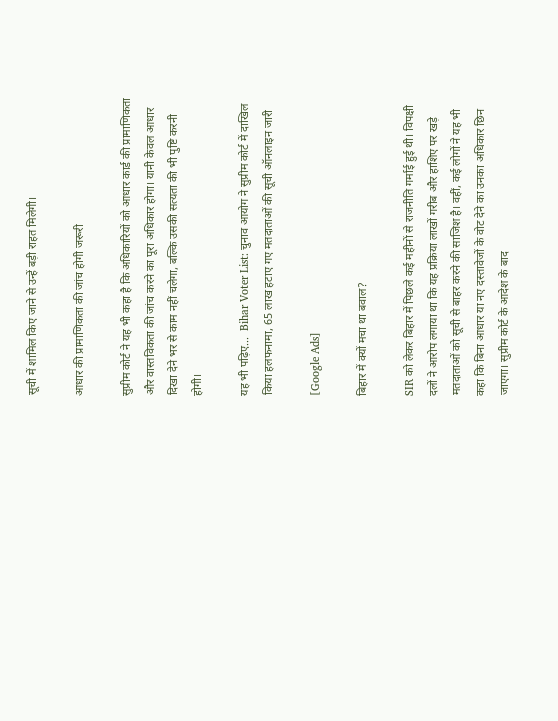सूची में शामिल किए जाने से उन्हें बड़ी राहत मिलेगी।

आधार की प्रामाणिकता की जांच होगी जरूरी

सुप्रीम कोर्ट ने यह भी कहा है कि अधिकारियों को आधार कार्ड की प्रामाणिकता और वास्तविकता की जांच करने का पूरा अधिकार होगा। यानी केवल आधार दिखा देने भर से काम नहीं चलेगा, बल्कि उसकी सत्यता की भी पुष्टि करनी होगी।

यह भी पढ़िए...  Bihar Voter List: चुनाव आयोग ने सुप्रीम कोर्ट में दाखिल किया हलफनामा, 65 लाख हटाए गए मतदाताओं की सूची ऑनलाइन जारी

[Google Ads]

बिहार में क्यों मचा था बवाल?

SIR को लेकर बिहार में पिछले कई महीनों से राजनीति गर्माई हुई थी। विपक्षी दलों ने आरोप लगाया था कि यह प्रक्रिया लाखों गरीब और हाशिए पर खड़े मतदाताओं को सूची से बाहर करने की साजिश है। वहीं, कई लोगों ने यह भी कहा कि बिना आधार या नए दस्तावेजों के वोट देने का उनका अधिकार छिन जाएगा। सुप्रीम कोर्ट के आदेश के बाद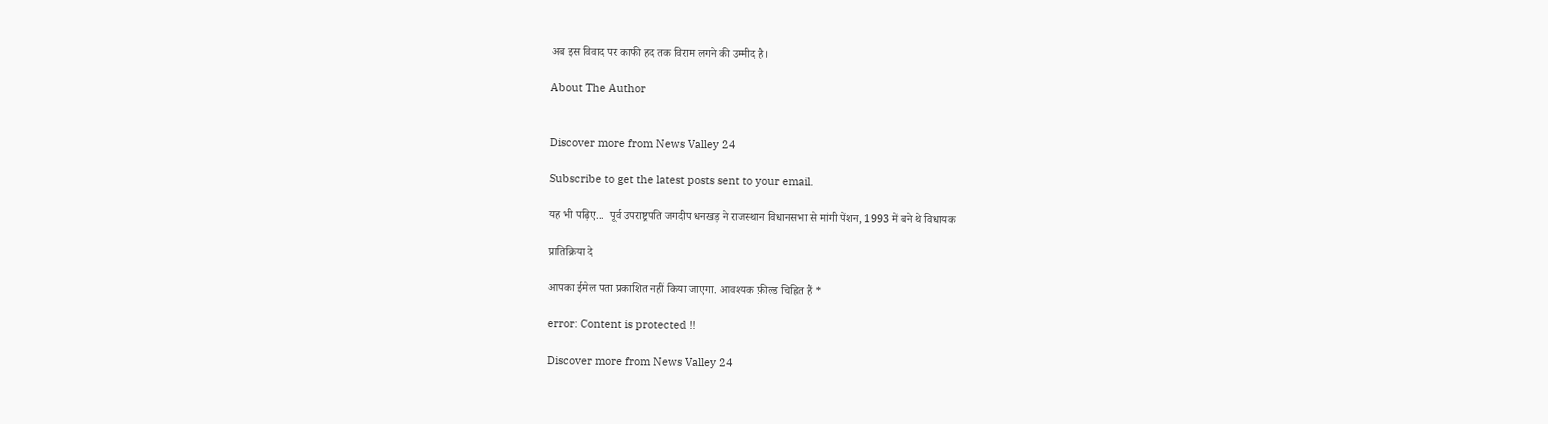अब इस विवाद पर काफी हद तक विराम लगने की उम्मीद है।

About The Author


Discover more from News Valley 24

Subscribe to get the latest posts sent to your email.

यह भी पढ़िए...  पूर्व उपराष्ट्रपति जगदीप धनखड़ ने राजस्थान विधानसभा से मांगी पेंशन, 1993 में बने थे विधायक

प्रातिक्रिया दे

आपका ईमेल पता प्रकाशित नहीं किया जाएगा. आवश्यक फ़ील्ड चिह्नित हैं *

error: Content is protected !!

Discover more from News Valley 24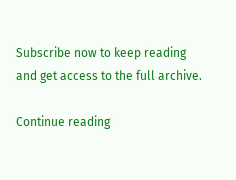Subscribe now to keep reading and get access to the full archive.

Continue reading